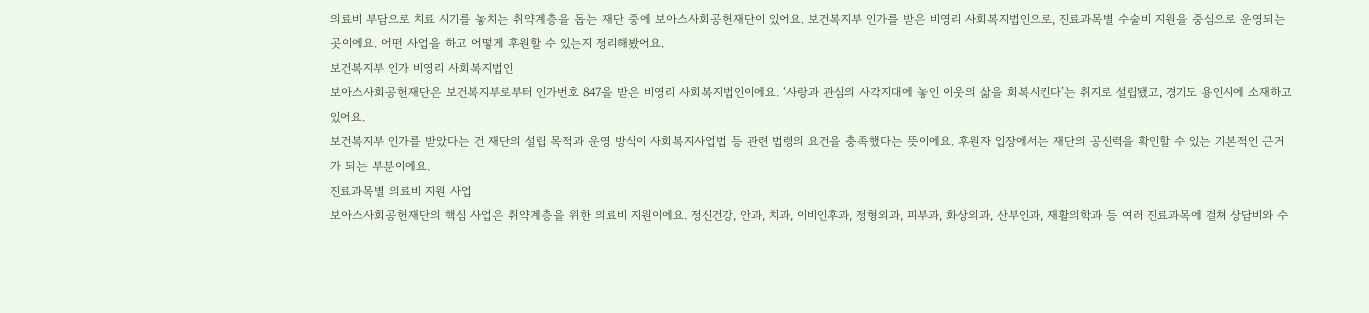의료비 부담으로 치료 시기를 놓치는 취약계층을 돕는 재단 중에 보아스사회공헌재단이 있어요. 보건복지부 인가를 받은 비영리 사회복지법인으로, 진료과목별 수술비 지원을 중심으로 운영되는 곳이에요. 어떤 사업을 하고 어떻게 후원할 수 있는지 정리해봤어요.
보건복지부 인가 비영리 사회복지법인
보아스사회공헌재단은 보건복지부로부터 인가번호 847을 받은 비영리 사회복지법인이에요. ‘사랑과 관심의 사각지대에 놓인 이웃의 삶을 회복시킨다’는 취지로 설립됐고, 경기도 용인시에 소재하고 있어요.
보건복지부 인가를 받았다는 건 재단의 설립 목적과 운영 방식이 사회복지사업법 등 관련 법령의 요건을 충족했다는 뜻이에요. 후원자 입장에서는 재단의 공신력을 확인할 수 있는 기본적인 근거가 되는 부분이에요.
진료과목별 의료비 지원 사업
보아스사회공헌재단의 핵심 사업은 취약계층을 위한 의료비 지원이에요. 정신건강, 안과, 치과, 이비인후과, 정형외과, 피부과, 화상외과, 산부인과, 재활의학과 등 여러 진료과목에 걸쳐 상담비와 수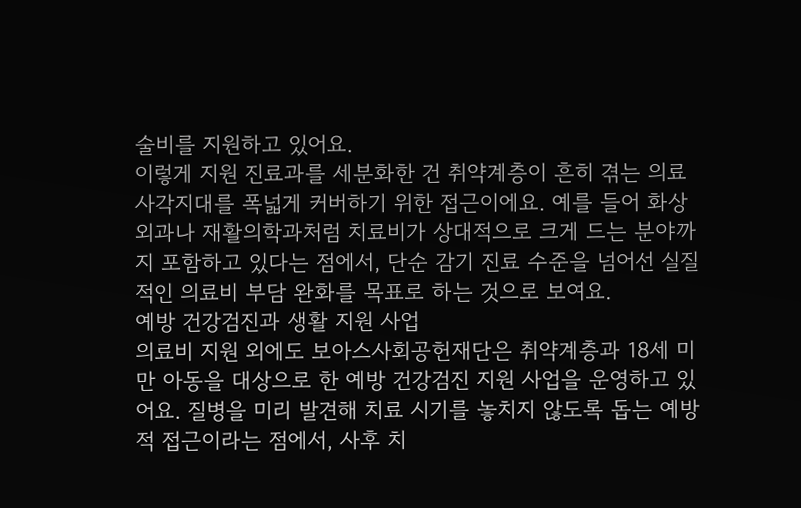술비를 지원하고 있어요.
이렇게 지원 진료과를 세분화한 건 취약계층이 흔히 겪는 의료 사각지대를 폭넓게 커버하기 위한 접근이에요. 예를 들어 화상외과나 재활의학과처럼 치료비가 상대적으로 크게 드는 분야까지 포함하고 있다는 점에서, 단순 감기 진료 수준을 넘어선 실질적인 의료비 부담 완화를 목표로 하는 것으로 보여요.
예방 건강검진과 생활 지원 사업
의료비 지원 외에도 보아스사회공헌재단은 취약계층과 18세 미만 아동을 대상으로 한 예방 건강검진 지원 사업을 운영하고 있어요. 질병을 미리 발견해 치료 시기를 놓치지 않도록 돕는 예방적 접근이라는 점에서, 사후 치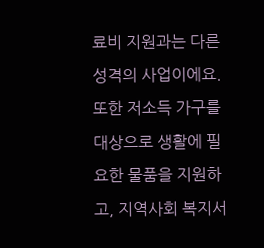료비 지원과는 다른 성격의 사업이에요.
또한 저소득 가구를 대상으로 생활에 필요한 물품을 지원하고, 지역사회 복지서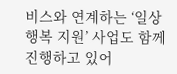비스와 연계하는 ‘일상 행복 지원’ 사업도 함께 진행하고 있어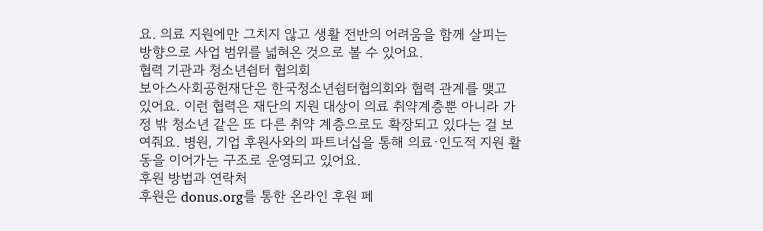요. 의료 지원에만 그치지 않고 생활 전반의 어려움을 함께 살피는 방향으로 사업 범위를 넓혀온 것으로 볼 수 있어요.
협력 기관과 청소년쉼터 협의회
보아스사회공헌재단은 한국청소년쉼터협의회와 협력 관계를 맺고 있어요. 이런 협력은 재단의 지원 대상이 의료 취약계층뿐 아니라 가정 밖 청소년 같은 또 다른 취약 계층으로도 확장되고 있다는 걸 보여줘요. 병원, 기업 후원사와의 파트너십을 통해 의료·인도적 지원 활동을 이어가는 구조로 운영되고 있어요.
후원 방법과 연락처
후원은 donus.org를 통한 온라인 후원 페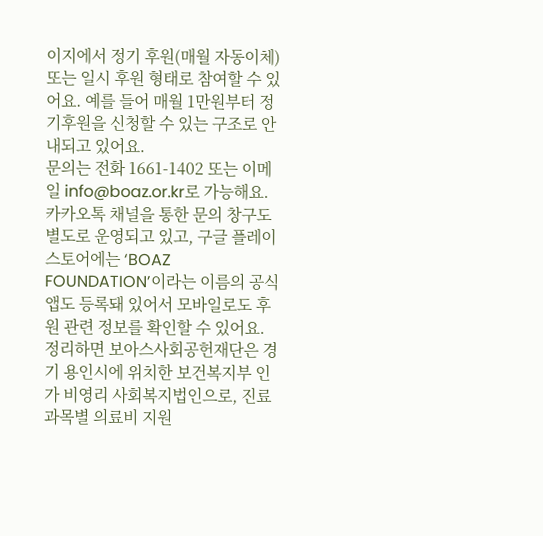이지에서 정기 후원(매월 자동이체) 또는 일시 후원 형태로 참여할 수 있어요. 예를 들어 매월 1만원부터 정기후원을 신청할 수 있는 구조로 안내되고 있어요.
문의는 전화 1661-1402 또는 이메일 info@boaz.or.kr로 가능해요. 카카오톡 채널을 통한 문의 창구도 별도로 운영되고 있고, 구글 플레이스토어에는 ‘BOAZ FOUNDATION’이라는 이름의 공식 앱도 등록돼 있어서 모바일로도 후원 관련 정보를 확인할 수 있어요.
정리하면 보아스사회공헌재단은 경기 용인시에 위치한 보건복지부 인가 비영리 사회복지법인으로, 진료과목별 의료비 지원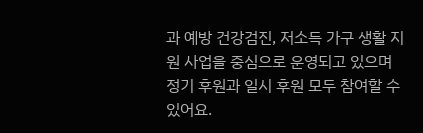과 예방 건강검진, 저소득 가구 생활 지원 사업을 중심으로 운영되고 있으며 정기 후원과 일시 후원 모두 참여할 수 있어요.